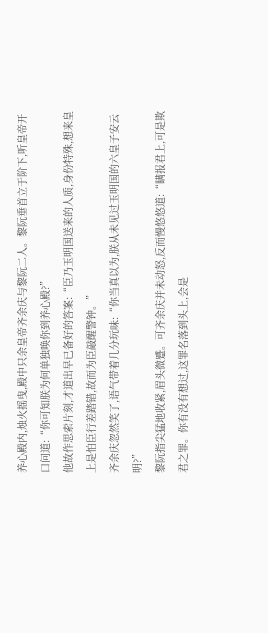养心殿内,烛火摇曳,殿中只余皇帝齐余庆与黎阮二人。黎阮垂首立于阶下,听皇帝开口问道:“你可知朕为何单独唤你到养心殿?”
他故作思索片刻,才道出早已备好的答案:“臣乃玉明国送来的人质,身份特殊,想来皇上是怕臣行差踏错,故而为臣敲醒警钟。”
齐余庆忽然笑了,语气带着几分玩味:“你当真以为,朕从未见过玉明国的六皇子安云明?”
黎阮指尖猛地收紧,眉头微蹙。可齐余庆并未动怒,反而慢悠悠道:“瞒报君上,可是欺君之罪。你有没有想过,这罪名落到头上,会是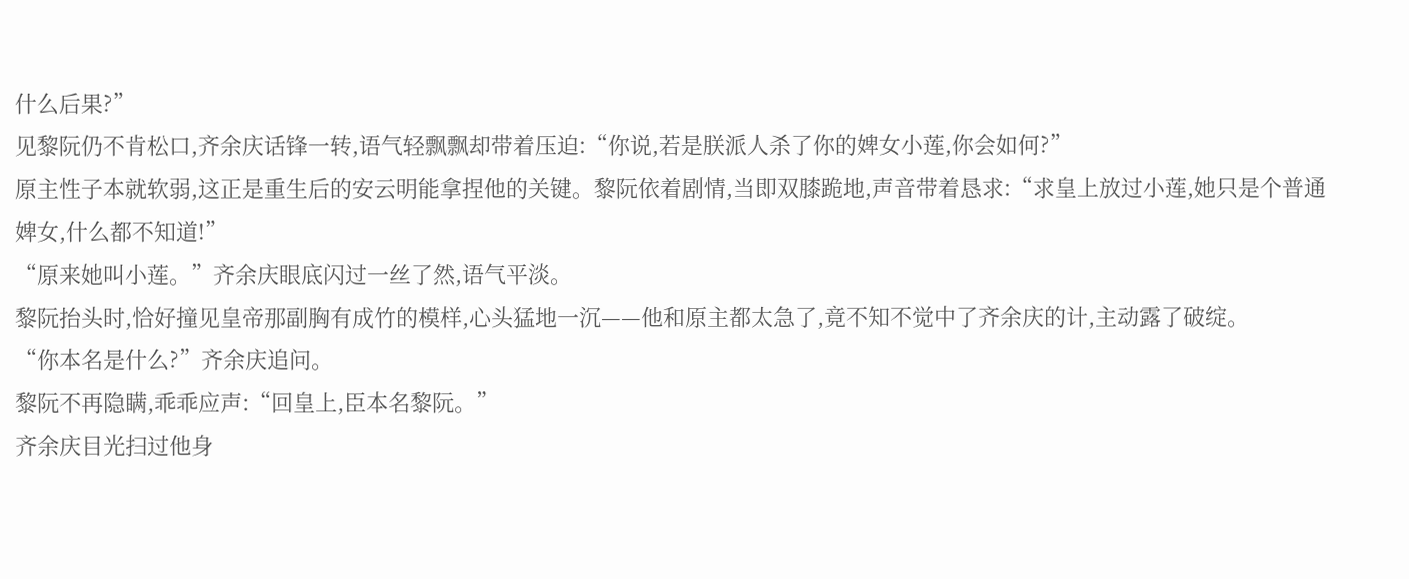什么后果?”
见黎阮仍不肯松口,齐余庆话锋一转,语气轻飘飘却带着压迫:“你说,若是朕派人杀了你的婢女小莲,你会如何?”
原主性子本就软弱,这正是重生后的安云明能拿捏他的关键。黎阮依着剧情,当即双膝跪地,声音带着恳求:“求皇上放过小莲,她只是个普通婢女,什么都不知道!”
“原来她叫小莲。”齐余庆眼底闪过一丝了然,语气平淡。
黎阮抬头时,恰好撞见皇帝那副胸有成竹的模样,心头猛地一沉——他和原主都太急了,竟不知不觉中了齐余庆的计,主动露了破绽。
“你本名是什么?”齐余庆追问。
黎阮不再隐瞒,乖乖应声:“回皇上,臣本名黎阮。”
齐余庆目光扫过他身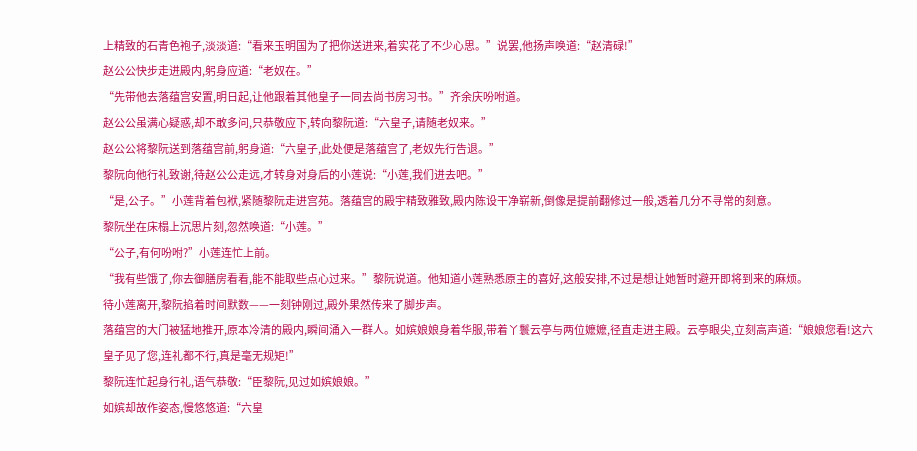上精致的石青色袍子,淡淡道:“看来玉明国为了把你送进来,着实花了不少心思。”说罢,他扬声唤道:“赵清碌!”
赵公公快步走进殿内,躬身应道:“老奴在。”
“先带他去落蕴宫安置,明日起,让他跟着其他皇子一同去尚书房习书。”齐余庆吩咐道。
赵公公虽满心疑惑,却不敢多问,只恭敬应下,转向黎阮道:“六皇子,请随老奴来。”
赵公公将黎阮送到落蕴宫前,躬身道:“六皇子,此处便是落蕴宫了,老奴先行告退。”
黎阮向他行礼致谢,待赵公公走远,才转身对身后的小莲说:“小莲,我们进去吧。”
“是,公子。”小莲背着包袱,紧随黎阮走进宫苑。落蕴宫的殿宇精致雅致,殿内陈设干净崭新,倒像是提前翻修过一般,透着几分不寻常的刻意。
黎阮坐在床榻上沉思片刻,忽然唤道:“小莲。”
“公子,有何吩咐?”小莲连忙上前。
“我有些饿了,你去御膳房看看,能不能取些点心过来。”黎阮说道。他知道小莲熟悉原主的喜好,这般安排,不过是想让她暂时避开即将到来的麻烦。
待小莲离开,黎阮掐着时间默数——一刻钟刚过,殿外果然传来了脚步声。
落蕴宫的大门被猛地推开,原本冷清的殿内,瞬间涌入一群人。如嫔娘娘身着华服,带着丫鬟云亭与两位嬷嬷,径直走进主殿。云亭眼尖,立刻高声道:“娘娘您看!这六皇子见了您,连礼都不行,真是毫无规矩!”
黎阮连忙起身行礼,语气恭敬:“臣黎阮,见过如嫔娘娘。”
如嫔却故作姿态,慢悠悠道:“六皇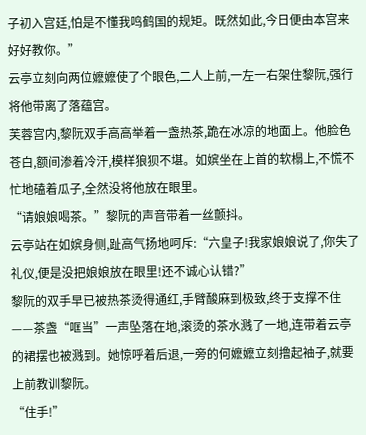子初入宫廷,怕是不懂我鸣鹤国的规矩。既然如此,今日便由本宫来好好教你。”
云亭立刻向两位嬷嬷使了个眼色,二人上前,一左一右架住黎阮,强行将他带离了落蕴宫。
芙蓉宫内,黎阮双手高高举着一盏热茶,跪在冰凉的地面上。他脸色苍白,额间渗着冷汗,模样狼狈不堪。如嫔坐在上首的软榻上,不慌不忙地磕着瓜子,全然没将他放在眼里。
“请娘娘喝茶。”黎阮的声音带着一丝颤抖。
云亭站在如嫔身侧,趾高气扬地呵斥:“六皇子!我家娘娘说了,你失了礼仪,便是没把娘娘放在眼里!还不诚心认错?”
黎阮的双手早已被热茶烫得通红,手臂酸麻到极致,终于支撑不住——茶盏“哐当”一声坠落在地,滚烫的茶水溅了一地,连带着云亭的裙摆也被溅到。她惊呼着后退,一旁的何嬷嬷立刻撸起袖子,就要上前教训黎阮。
“住手!”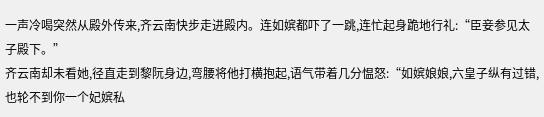一声冷喝突然从殿外传来,齐云南快步走进殿内。连如嫔都吓了一跳,连忙起身跪地行礼:“臣妾参见太子殿下。”
齐云南却未看她,径直走到黎阮身边,弯腰将他打横抱起,语气带着几分愠怒:“如嫔娘娘,六皇子纵有过错,也轮不到你一个妃嫔私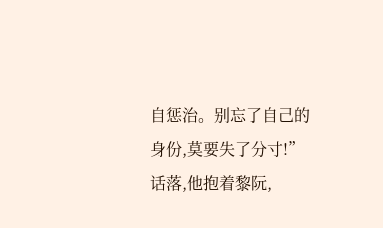自惩治。别忘了自己的身份,莫要失了分寸!”
话落,他抱着黎阮,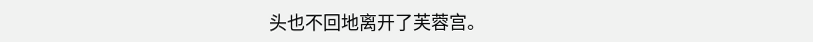头也不回地离开了芙蓉宫。